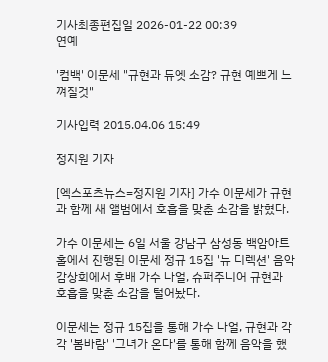기사최종편집일 2026-01-22 00:39
연예

'컴백' 이문세 "규현과 듀엣 소감? 규현 예쁘게 느껴질것"

기사입력 2015.04.06 15:49

정지원 기자

[엑스포츠뉴스=정지원 기자] 가수 이문세가 규현과 함께 새 앨범에서 호흡을 맞춘 소감을 밝혔다.

가수 이문세는 6일 서울 강남구 삼성동 백암아트홀에서 진행된 이문세 정규 15집 '뉴 디렉션' 음악감상회에서 후배 가수 나얼, 슈퍼주니어 규현과 호흡을 맞춘 소감을 털어놨다.

이문세는 정규 15집을 통해 가수 나얼, 규현과 각각 '봄바람' '그녀가 온다'를 통해 함께 음악을 했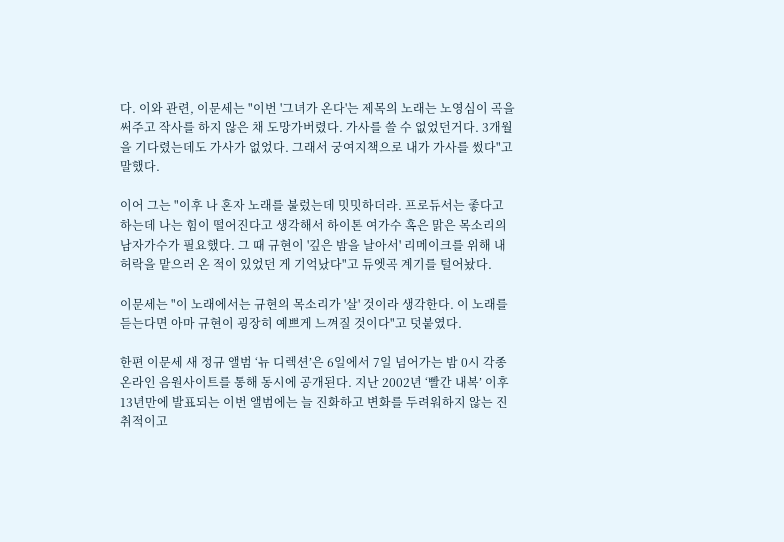다. 이와 관련, 이문세는 "이번 '그녀가 온다'는 제목의 노래는 노영심이 곡을 써주고 작사를 하지 않은 채 도망가버렸다. 가사를 쓸 수 없었던거다. 3개월을 기다렸는데도 가사가 없었다. 그래서 궁여지책으로 내가 가사를 썼다"고 말했다.

이어 그는 "이후 나 혼자 노래를 불렀는데 밋밋하더라. 프로듀서는 좋다고 하는데 나는 힘이 떨어진다고 생각해서 하이톤 여가수 혹은 맑은 목소리의 남자가수가 필요했다. 그 때 규현이 '깊은 밤을 날아서' 리메이크를 위해 내 허락을 맡으러 온 적이 있었던 게 기억났다"고 듀엣곡 계기를 털어놨다.

이문세는 "이 노래에서는 규현의 목소리가 '살' 것이라 생각한다. 이 노래를 듣는다면 아마 규현이 굉장히 예쁘게 느껴질 것이다"고 덧붙였다.

한편 이문세 새 정규 앨범 ‘뉴 디렉션’은 6일에서 7일 넘어가는 밤 0시 각종 온라인 음원사이트를 통해 동시에 공개된다. 지난 2002년 ‘빨간 내복’ 이후 13년만에 발표되는 이번 앨범에는 늘 진화하고 변화를 두려워하지 않는 진취적이고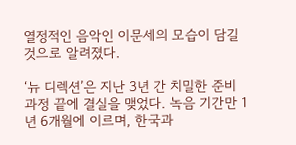열정적인 음악인 이문세의 모습이 담길 것으로 알려졌다.

‘뉴 디렉션’은 지난 3년 간 치밀한 준비 과정 끝에 결실을 맺었다. 녹음 기간만 1년 6개월에 이르며, 한국과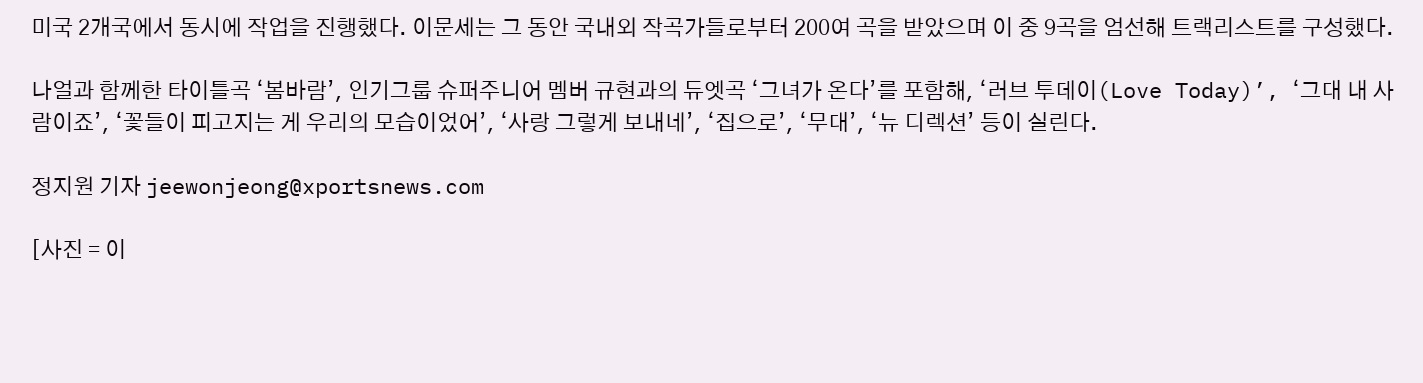미국 2개국에서 동시에 작업을 진행했다. 이문세는 그 동안 국내외 작곡가들로부터 200여 곡을 받았으며 이 중 9곡을 엄선해 트랙리스트를 구성했다.

나얼과 함께한 타이틀곡 ‘봄바람’, 인기그룹 슈퍼주니어 멤버 규현과의 듀엣곡 ‘그녀가 온다’를 포함해, ‘러브 투데이(Love Today)’, ‘그대 내 사람이죠’, ‘꽃들이 피고지는 게 우리의 모습이었어’, ‘사랑 그렇게 보내네’, ‘집으로’, ‘무대’, ‘뉴 디렉션’ 등이 실린다.

정지원 기자 jeewonjeong@xportsnews.com

[사진 = 이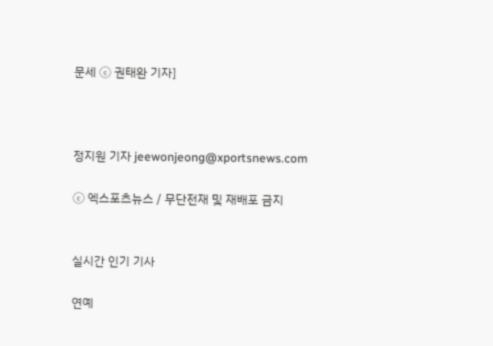문세 ⓒ 권태완 기자]



정지원 기자 jeewonjeong@xportsnews.com

ⓒ 엑스포츠뉴스 / 무단전재 및 재배포 금지


실시간 인기 기사

연예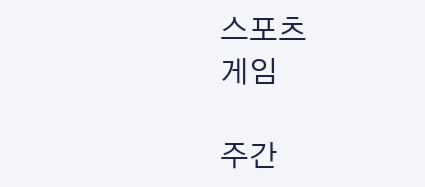스포츠
게임

주간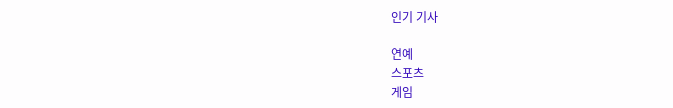인기 기사

연예
스포츠
게임